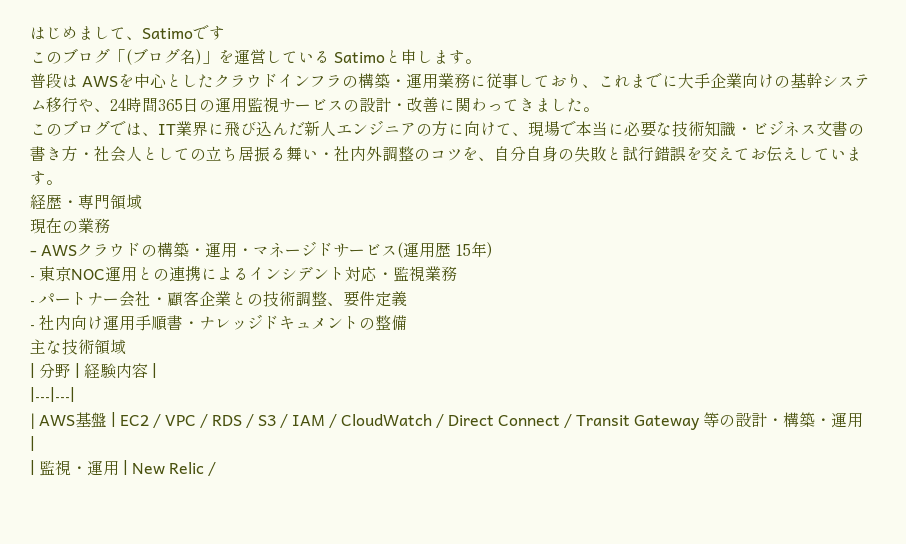はじめまして、Satimoです
このブログ「(ブログ名)」を運営している Satimoと申します。
普段は AWSを中心としたクラウドインフラの構築・運用業務に従事しており、これまでに大手企業向けの基幹システム移行や、24時間365日の運用監視サービスの設計・改善に関わってきました。
このブログでは、IT業界に飛び込んだ新人エンジニアの方に向けて、現場で本当に必要な技術知識・ビジネス文書の書き方・社会人としての立ち居振る舞い・社内外調整のコツを、自分自身の失敗と試行錯誤を交えてお伝えしています。
経歴・専門領域
現在の業務
- AWSクラウドの構築・運用・マネージドサービス(運用歴 15年)
- 東京NOC運用との連携によるインシデント対応・監視業務
- パートナー会社・顧客企業との技術調整、要件定義
- 社内向け運用手順書・ナレッジドキュメントの整備
主な技術領域
| 分野 | 経験内容 |
|---|---|
| AWS基盤 | EC2 / VPC / RDS / S3 / IAM / CloudWatch / Direct Connect / Transit Gateway 等の設計・構築・運用 |
| 監視・運用 | New Relic /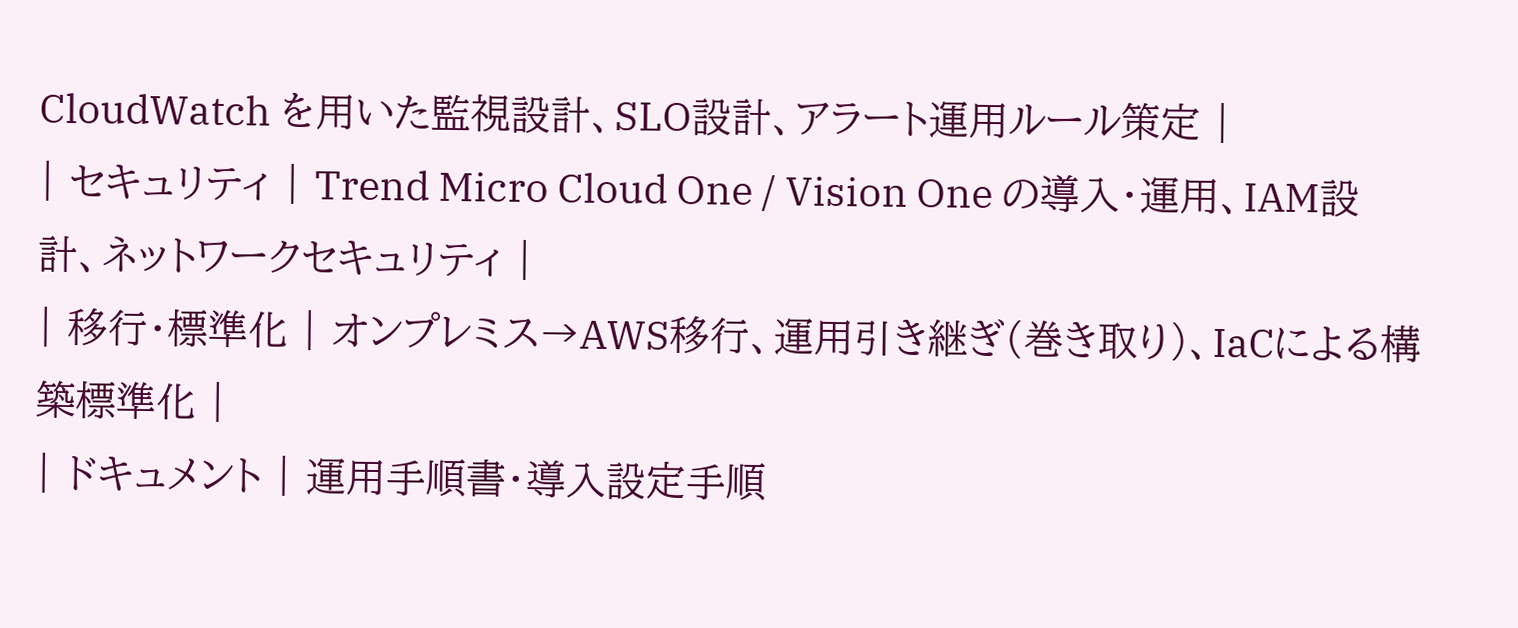CloudWatch を用いた監視設計、SLO設計、アラート運用ルール策定 |
| セキュリティ | Trend Micro Cloud One / Vision One の導入・運用、IAM設計、ネットワークセキュリティ |
| 移行・標準化 | オンプレミス→AWS移行、運用引き継ぎ(巻き取り)、IaCによる構築標準化 |
| ドキュメント | 運用手順書・導入設定手順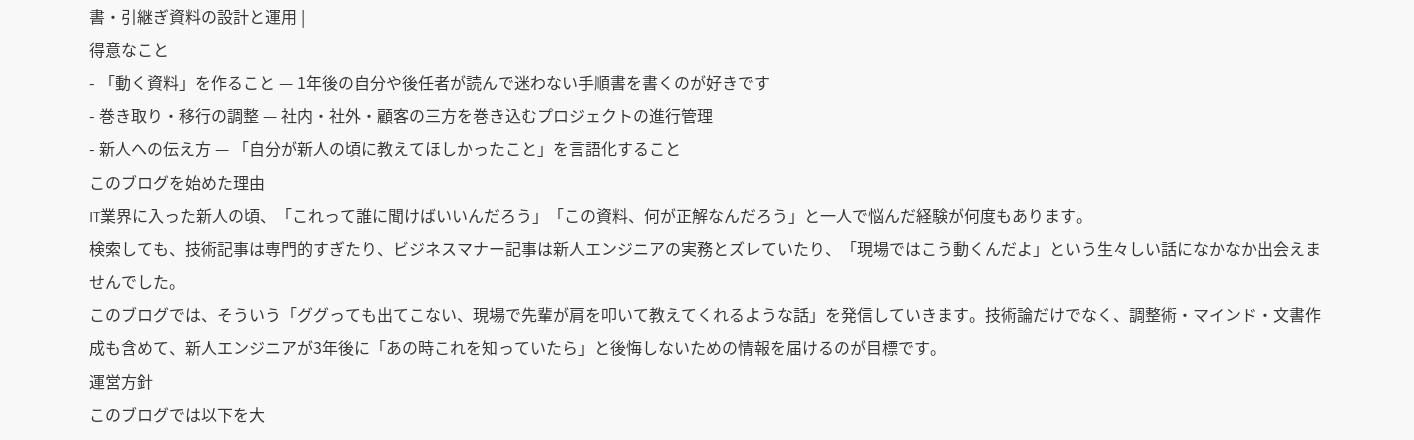書・引継ぎ資料の設計と運用 |
得意なこと
- 「動く資料」を作ること — 1年後の自分や後任者が読んで迷わない手順書を書くのが好きです
- 巻き取り・移行の調整 — 社内・社外・顧客の三方を巻き込むプロジェクトの進行管理
- 新人への伝え方 — 「自分が新人の頃に教えてほしかったこと」を言語化すること
このブログを始めた理由
IT業界に入った新人の頃、「これって誰に聞けばいいんだろう」「この資料、何が正解なんだろう」と一人で悩んだ経験が何度もあります。
検索しても、技術記事は専門的すぎたり、ビジネスマナー記事は新人エンジニアの実務とズレていたり、「現場ではこう動くんだよ」という生々しい話になかなか出会えませんでした。
このブログでは、そういう「ググっても出てこない、現場で先輩が肩を叩いて教えてくれるような話」を発信していきます。技術論だけでなく、調整術・マインド・文書作成も含めて、新人エンジニアが3年後に「あの時これを知っていたら」と後悔しないための情報を届けるのが目標です。
運営方針
このブログでは以下を大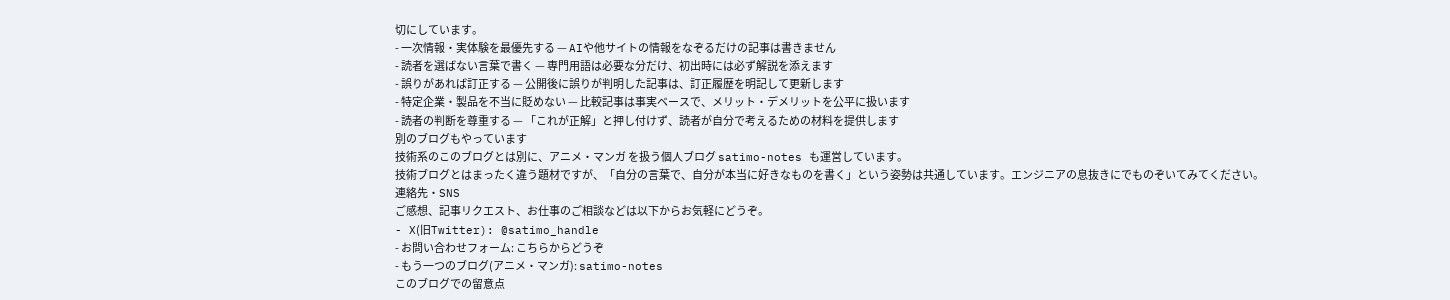切にしています。
- 一次情報・実体験を最優先する — AIや他サイトの情報をなぞるだけの記事は書きません
- 読者を選ばない言葉で書く — 専門用語は必要な分だけ、初出時には必ず解説を添えます
- 誤りがあれば訂正する — 公開後に誤りが判明した記事は、訂正履歴を明記して更新します
- 特定企業・製品を不当に貶めない — 比較記事は事実ベースで、メリット・デメリットを公平に扱います
- 読者の判断を尊重する — 「これが正解」と押し付けず、読者が自分で考えるための材料を提供します
別のブログもやっています
技術系のこのブログとは別に、アニメ・マンガ を扱う個人ブログ satimo-notes も運営しています。
技術ブログとはまったく違う題材ですが、「自分の言葉で、自分が本当に好きなものを書く」という姿勢は共通しています。エンジニアの息抜きにでものぞいてみてください。
連絡先・SNS
ご感想、記事リクエスト、お仕事のご相談などは以下からお気軽にどうぞ。
- X(旧Twitter): @satimo_handle
- お問い合わせフォーム: こちらからどうぞ
- もう一つのブログ(アニメ・マンガ): satimo-notes
このブログでの留意点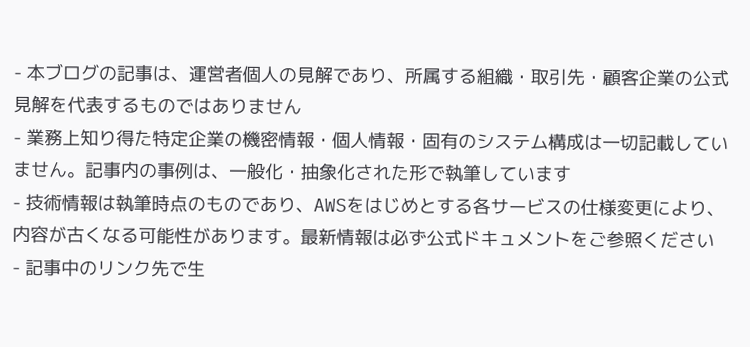- 本ブログの記事は、運営者個人の見解であり、所属する組織・取引先・顧客企業の公式見解を代表するものではありません
- 業務上知り得た特定企業の機密情報・個人情報・固有のシステム構成は一切記載していません。記事内の事例は、一般化・抽象化された形で執筆しています
- 技術情報は執筆時点のものであり、AWSをはじめとする各サービスの仕様変更により、内容が古くなる可能性があります。最新情報は必ず公式ドキュメントをご参照ください
- 記事中のリンク先で生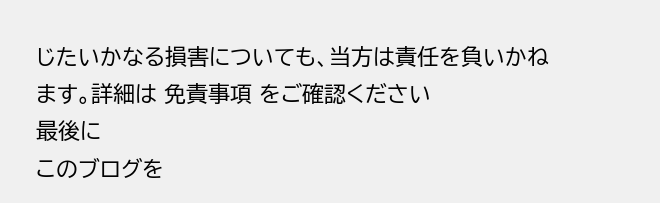じたいかなる損害についても、当方は責任を負いかねます。詳細は 免責事項 をご確認ください
最後に
このブログを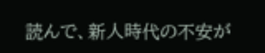読んで、新人時代の不安が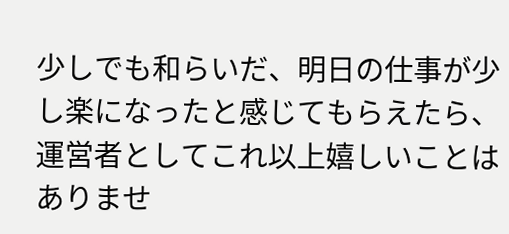少しでも和らいだ、明日の仕事が少し楽になったと感じてもらえたら、運営者としてこれ以上嬉しいことはありませ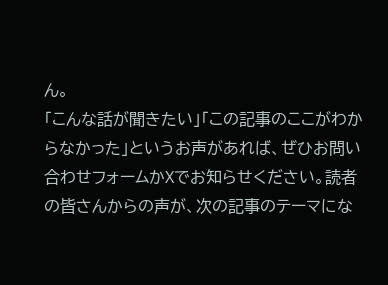ん。
「こんな話が聞きたい」「この記事のここがわからなかった」というお声があれば、ぜひお問い合わせフォームかXでお知らせください。読者の皆さんからの声が、次の記事のテーマにな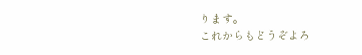ります。
これからもどうぞよろ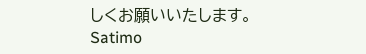しくお願いいたします。
Satimo